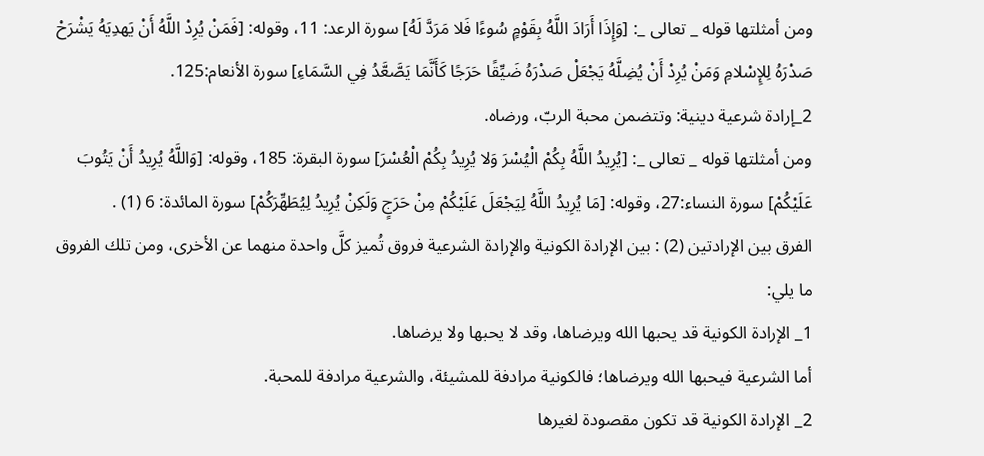ومن أمثلتها قوله _ تعالى _: [وَإِذَا أَرَادَ اللَّهُ بِقَوْمٍ سُوءًا فَلا مَرَدَّ لَهُ] سورة الرعد: 11، وقوله: [فَمَنْ يُرِدْ اللَّهُ أَنْ يَهدِيَهُ يَشْرَحْ صَدْرَهُ لِلإِسْلامِ وَمَنْ يُرِدْ أَنْ يُضِلَّهُ يَجْعَلْ صَدْرَهُ ضَيِّقًا حَرَجًا كَأَنَّمَا يَصَّعَّدُ فِي السَّمَاءِ] سورة الأنعام:125.
2_إرادة شرعية دينية: وتتضمن محبة الربّ، ورضاه.
ومن أمثلتها قوله _ تعالى _: [يُرِيدُ اللَّهُ بِكُمْ الْيُسْرَ وَلا يُرِيدُ بِكُمْ الْعُسْرَ] سورة البقرة: 185، وقوله: [وَاللَّهُ يُرِيدُ أَنْ يَتُوبَ عَلَيْكُمْ] سورة النساء:27، وقوله: [مَا يُرِيدُ اللَّهُ لِيَجْعَلَ عَلَيْكُمْ مِنْ حَرَجٍ وَلَكِنْ يُرِيدُ لِيُطَهِّرَكُمْ] سورة المائدة: 6 (1) .
الفرق بين الإرادتين (2) : بين الإرادة الكونية والإرادة الشرعية فروق تُميز كلَّ واحدة منهما عن الأخرى، ومن تلك الفروق ما يلي:
1_ الإرادة الكونية قد يحبها الله ويرضاها، وقد لا يحبها ولا يرضاها.
أما الشرعية فيحبها الله ويرضاها؛ فالكونية مرادفة للمشيئة، والشرعية مرادفة للمحبة.
2_ الإرادة الكونية قد تكون مقصودة لغيرها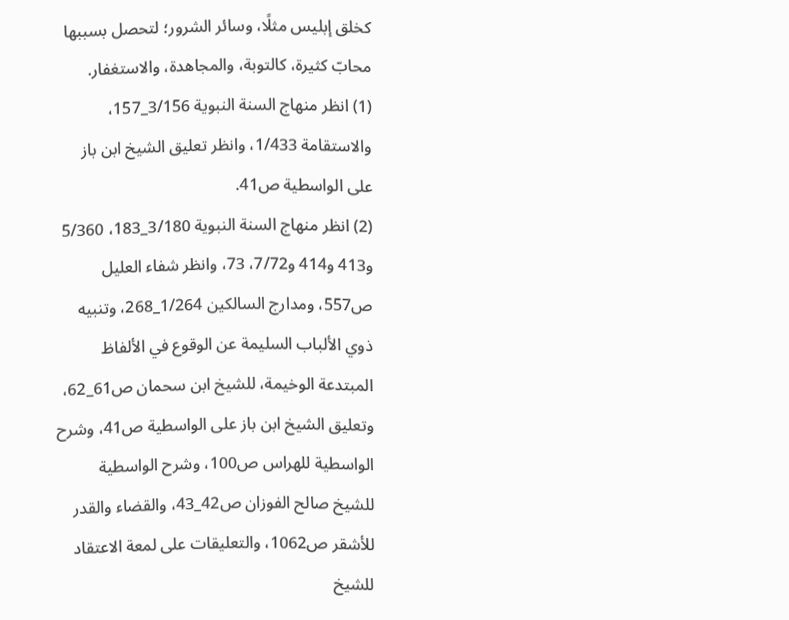كخلق إبليس مثلًا، وسائر الشرور؛ لتحصل بسببها محابّ كثيرة، كالتوبة، والمجاهدة، والاستغفار.
(1) انظر منهاج السنة النبوية 3/156_157، والاستقامة 1/433، وانظر تعليق الشيخ ابن باز على الواسطية ص41.
(2) انظر منهاج السنة النبوية 3/180_183، 5/360 و413 و414 و7/72، 73، وانظر شفاء العليل ص557، ومدارج السالكين 1/264_268، وتنبيه ذوي الألباب السليمة عن الوقوع في الألفاظ المبتدعة الوخيمة، للشيخ ابن سحمان ص61_62، وتعليق الشيخ ابن باز على الواسطية ص41، وشرح الواسطية للهراس ص100، وشرح الواسطية للشيخ صالح الفوزان ص42_43، والقضاء والقدر للأشقر ص1062، والتعليقات على لمعة الاعتقاد للشيخ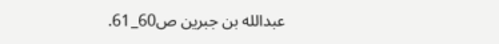عبدالله بن جبرين ص60_61.